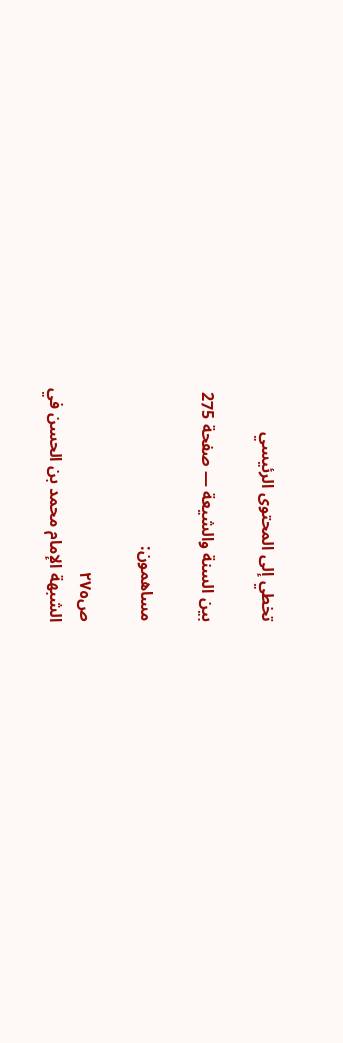تخطي إلى المحتوى الرئيسي

بين السنة والشيعة — صفحة 275

مساهمون:

ص٢٧٥
الشبهة الإمام محمد بن الحسن في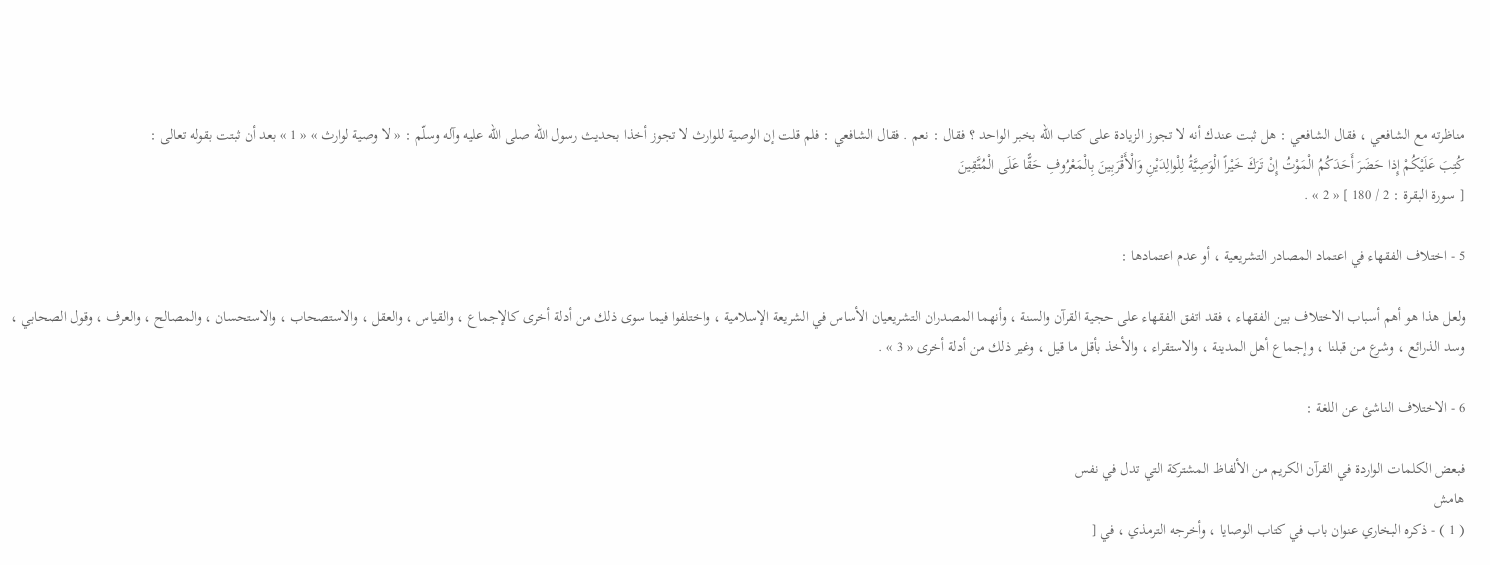مناظرته مع الشافعي ، فقال الشافعي : هل ثبت عندك أنه لا تجوز الزيادة على كتاب اللّه بخبر الواحد ؟ فقال : نعم . فقال الشافعي : فلم قلت إن الوصية للوارث لا تجوز أخذا بحديث رسول اللّه صلى اللّه عليه وآله وسلّم : « لا وصية لوارث » « 1 » بعد أن ثبتت بقوله تعالى :
كُتِبَ عَلَيْكُمْ إِذا حَضَرَ أَحَدَكُمُ الْمَوْتُ إِنْ تَرَكَ خَيْراً الْوَصِيَّةُ لِلْوالِدَيْنِ وَالْأَقْرَبِينَ بِالْمَعْرُوفِ حَقًّا عَلَى الْمُتَّقِينَ
[ سورة البقرة : 2 / 180 ] « 2 » .

5 - اختلاف الفقهاء في اعتماد المصادر التشريعية ، أو عدم اعتمادها :

ولعل هذا هو أهم أسباب الاختلاف بين الفقهاء ، فقد اتفق الفقهاء على حجية القرآن والسنة ، وأنهما المصدران التشريعيان الأساس في الشريعة الإسلامية ، واختلفوا فيما سوى ذلك من أدلة أخرى كالإجماع ، والقياس ، والعقل ، والاستصحاب ، والاستحسان ، والمصالح ، والعرف ، وقول الصحابي ، وسد الذرائع ، وشرع من قبلنا ، وإجماع أهل المدينة ، والاستقراء ، والأخذ بأقل ما قيل ، وغير ذلك من أدلة أخرى « 3 » .

6 - الاختلاف الناشئ عن اللغة :

فبعض الكلمات الواردة في القرآن الكريم من الألفاظ المشتركة التي تدل في نفس
هامش
( 1 ) - ذكره البخاري عنوان باب في كتاب الوصايا ، وأخرجه الترمذي ، في [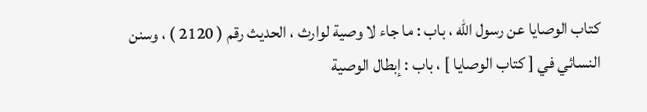كتاب الوصايا عن رسول اللّه ، باب : ما جاء لا وصية لوارث ، الحديث رقم ( 2120 ) ، وسنن النسائي في [ كتاب الوصايا ] ، باب : إبطال الوصية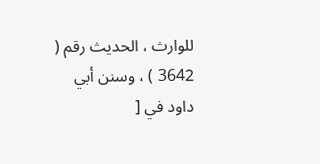للوارث ، الحديث رقم ( 3642 ) ، وسنن أبي داود في [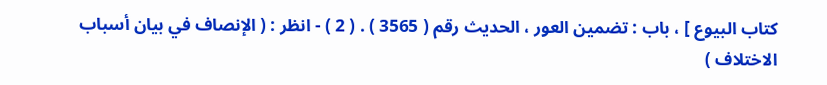كتاب البيوع ] ، باب : تضمين العور ، الحديث رقم ( 3565 ) . ( 2 ) - انظر : ( الإنصاف في بيان أسباب الاختلاف )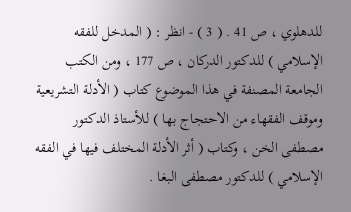للدهلوي ، ص 41 . ( 3 ) - انظر : ( المدخل للفقه الإسلامي ) للدكتور الدركان ، ص 177 ، ومن الكتب الجامعة المصنفة في هذا الموضوع كتاب ( الأدلة التشريعية وموقف الفقهاء من الاحتجاج بها ) للأستاذ الدكتور مصطفى الخن ، وكتاب ( أثر الأدلة المختلف فيها في الفقه الإسلامي ) للدكتور مصطفى البغا .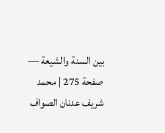بين السنة والشيعة — صفحة 275 | محمد شريف عدنان الصواف